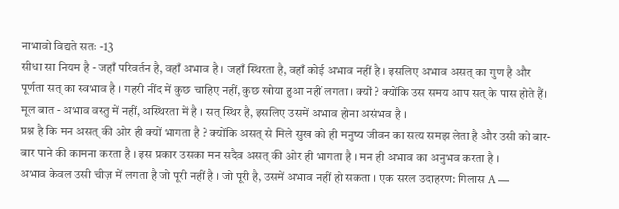नाभावो विद्यते सतः -13
सीधा सा नियम है - जहाँ परिवर्तन है, वहाँ अभाव है । जहाँ स्थिरता है, वहाँ कोई अभाव नहीं है । इसलिए अभाव असत् का गुण है और पूर्णता सत् का स्वभाव है । गहरी नींद में कुछ चाहिए नहीं, कुछ खोया हुआ नहीं लगता । क्यों ? क्योंकि उस समय आप सत् के पास होते हैं।
मूल बात - अभाव वस्तु में नहीं, अस्थिरता में है । सत् स्थिर है, इसलिए उसमें अभाव होना असंभव है ।
प्रश्न है कि मन असत् की ओर ही क्यों भागता है ? क्योंकि असत् से मिले सुख को ही मनुष्य जीवन का सत्य समझ लेता है और उसी को बार-बार पाने की कामना करता है । इस प्रकार उसका मन सदैव असत् की ओर ही भागता है । मन ही अभाव का अनुभव करता है ।
अभाव केवल उसी चीज़ में लगता है जो पूरी नहीं है । जो पूरी है, उसमें अभाव नहीं हो सकता । एक सरल उदाहरण: गिलास A —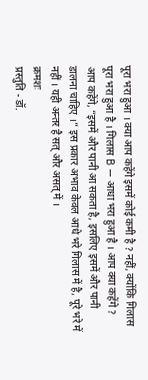पूरा भरा हुआ । क्या आप कहेंगे इसमें कोई कमी है ? नहीं, क्योंकि गिलास पूरा भरा हुआ है । गिलास B — आधा भरा हुआ है । आप क्या कहेंगे ? आप कहेंगे, “इसमें और पानी आ सकता है, इसलिए इसमें और पानी डालना चाहिए ।” इस प्रकार अभाव केवल आधे भरे गिलास में है, पूरे भरे में नहीं । यही अन्तर है सत् और असत् में ।
क्रमशः
प्रस्तुति - डॉ.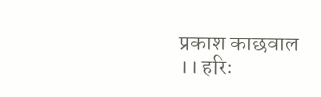प्रकाश काछवाल
।। हरिः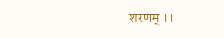शरणम् ।।